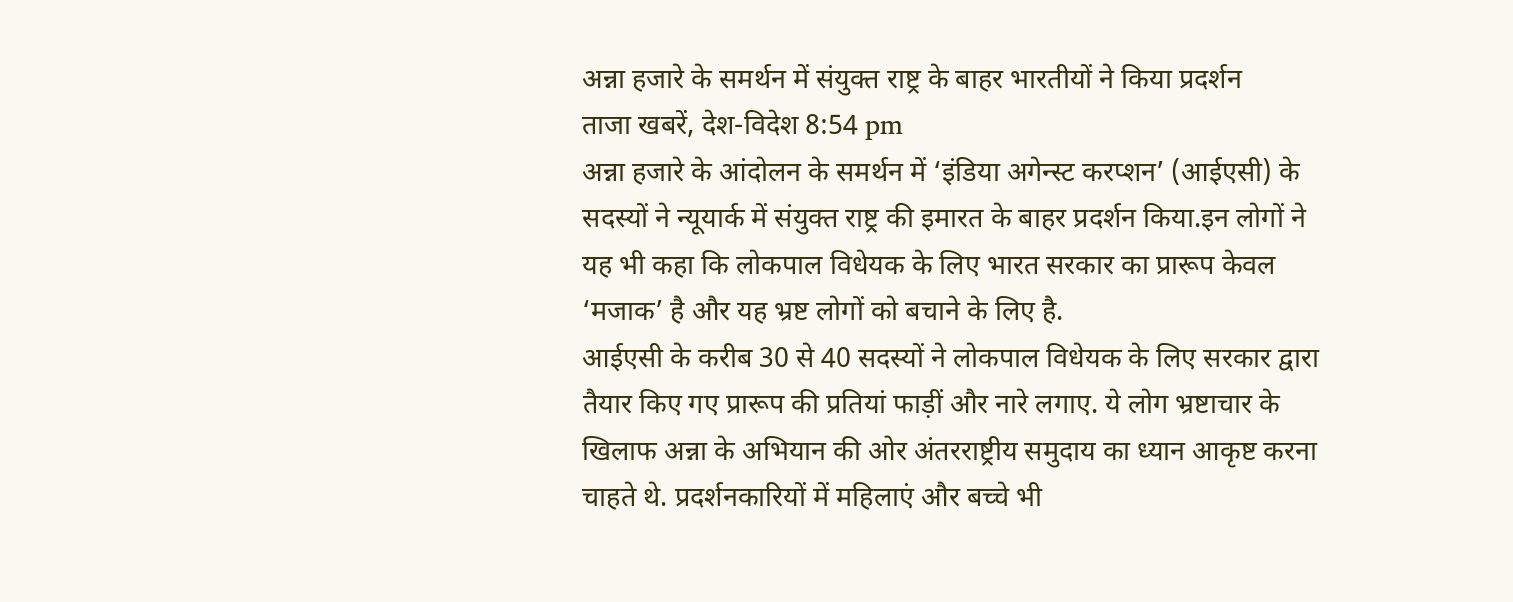अन्ना हजारे के समर्थन में संयुक्त राष्ट्र के बाहर भारतीयों ने किया प्रदर्शन
ताजा खबरें, देश-विदेश 8:54 pm
अन्ना हजारे के आंदोलन के समर्थन में ‘इंडिया अगेन्स्ट करप्शन’ (आईएसी) के सदस्यों ने न्यूयार्क में संयुक्त राष्ट्र की इमारत के बाहर प्रदर्शन किया.इन लोगों ने यह भी कहा कि लोकपाल विधेयक के लिए भारत सरकार का प्रारूप केवल ‘मजाक’ है और यह भ्रष्ट लोगों को बचाने के लिए है.
आईएसी के करीब 30 से 40 सदस्यों ने लोकपाल विधेयक के लिए सरकार द्वारा तैयार किए गए प्रारूप की प्रतियां फाड़ीं और नारे लगाए. ये लोग भ्रष्टाचार के खिलाफ अन्ना के अभियान की ओर अंतरराष्ट्रीय समुदाय का ध्यान आकृष्ट करना चाहते थे. प्रदर्शनकारियों में महिलाएं और बच्चे भी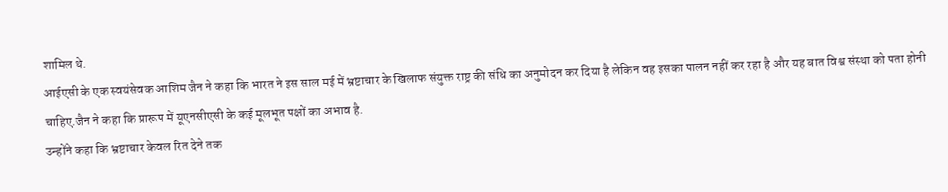शामिल थे.
आईएसी के एक स्वयंसेवक आशिम जैन ने कहा कि भारत ने इस साल मई में भ्रष्टाचार के खिलाफ संयुक्त राष्ट्र की संधि का अनुमोदन कर दिया है लेकिन वह इसका पालन नहीं कर रहा है और यह बात विश्व संस्था को पता होनी चाहिए.जैन ने कहा कि प्रारूप में यूएनसीएसी के कई मूलभूत पक्षों का अभाव है.
उन्होंने कहा कि भ्रष्टाचार केवल रित देने तक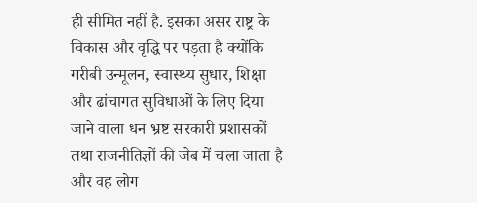ही सीमित नहीं है. इसका असर राष्ट्र के विकास और वृद्धि पर पड़ता है क्योंकि गरीबी उन्मूलन, स्वास्थ्य सुधार, शिक्षा और ढांचागत सुविधाओं के लिए दिया जाने वाला धन भ्रष्ट सरकारी प्रशासकों तथा राजनीतिज्ञों की जेब में चला जाता है और वह लोग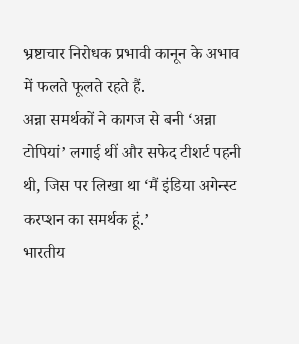भ्रष्टाचार निरोधक प्रभावी कानून के अभाव में फलते फूलते रहते हैं.
अन्ना समर्थकों ने कागज से बनी ‘अन्ना टोपियां’ लगाई थीं और सफेद टीशर्ट पहनी थी, जिस पर लिखा था ‘मैं इंडिया अगेन्स्ट करप्शन का समर्थक हूं.’
भारतीय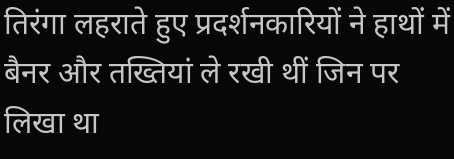तिरंगा लहराते हुए प्रदर्शनकारियों ने हाथों में बैनर और तख्तियां ले रखी थीं जिन पर लिखा था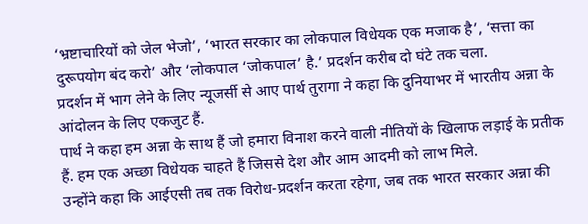‘भ्रष्टाचारियों को जेल भेजो’, ‘भारत सरकार का लोकपाल विधेयक एक मजाक है’, ‘सत्ता का दुरूपयोग बंद करो’ और ‘लोकपाल ‘जोकपाल’ है.’ प्रदर्शन करीब दो घंटे तक चला.
प्रदर्शन में भाग लेने के लिए न्यूजर्सी से आए पार्थ तुरागा ने कहा कि दुनियाभर में भारतीय अन्ना के आंदोलन के लिए एकजुट हैं.
पार्थ ने कहा हम अन्ना के साथ हैं जो हमारा विनाश करने वाली नीतियों के खिलाफ लड़ाई के प्रतीक हैं. हम एक अच्छा विधेयक चाहते हैं जिससे देश और आम आदमी को लाभ मिले.
उन्होंने कहा कि आईएसी तब तक विरोध-प्रदर्शन करता रहेगा, जब तक भारत सरकार अन्ना की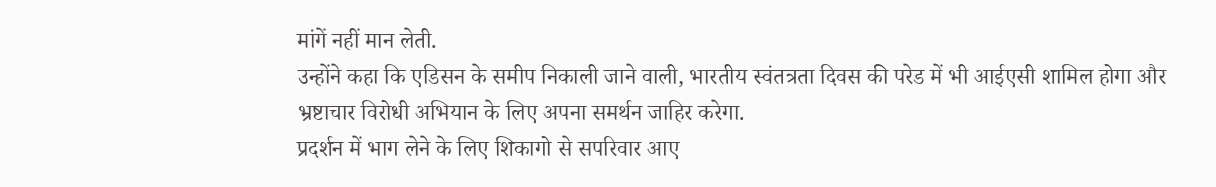मांगें नहीं मान लेती.
उन्होंने कहा कि एडिसन के समीप निकाली जाने वाली, भारतीय स्वंतत्रता दिवस की परेड में भी आईएसी शामिल होगा और भ्रष्टाचार विरोधी अभियान के लिए अपना समर्थन जाहिर करेगा.
प्रदर्शन में भाग लेने के लिए शिकागो से सपरिवार आए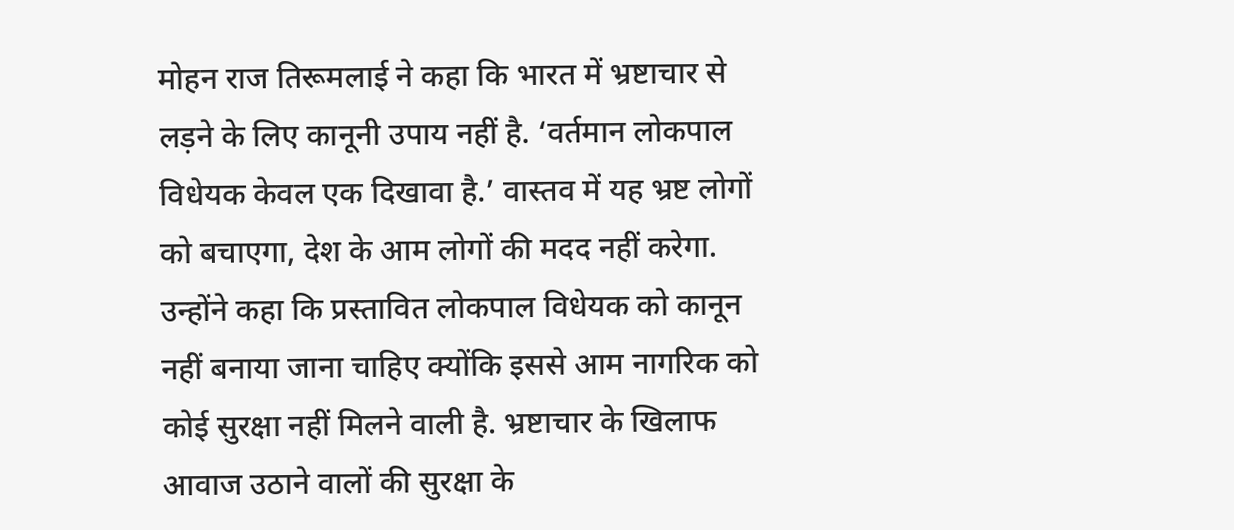मोहन राज तिरूमलाई ने कहा कि भारत में भ्रष्टाचार से लड़ने के लिए कानूनी उपाय नहीं है. ‘वर्तमान लोकपाल विधेयक केवल एक दिखावा है.’ वास्तव में यह भ्रष्ट लोगों को बचाएगा, देश के आम लोगों की मदद नहीं करेगा.
उन्होंने कहा कि प्रस्तावित लोकपाल विधेयक को कानून नहीं बनाया जाना चाहिए क्योंकि इससे आम नागरिक को कोई सुरक्षा नहीं मिलने वाली है. भ्रष्टाचार के खिलाफ आवाज उठाने वालों की सुरक्षा के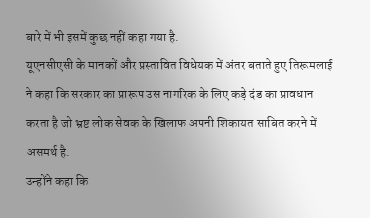बारे में भी इसमें कुछ नहीं कहा गया है.
यूएनसीएसी के मानकों और प्रस्तावित विधेयक में अंतर बताते हुए तिरूमलाई ने कहा कि सरकार का प्रारूप उस नागरिक के लिए कड़े दंड का प्रावधान करता है जो भ्रष्ट लोक सेवक के खिलाफ अपनी शिकायत साबित करने में असमर्थ है.
उन्होंने कहा कि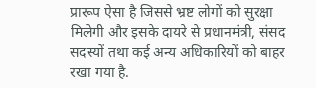प्रारूप ऐसा है जिससे भ्रष्ट लोगों को सुरक्षा मिलेगी और इसके दायरे से प्रधानमंत्री, संसद सदस्यों तथा कई अन्य अधिकारियों को बाहर रखा गया है.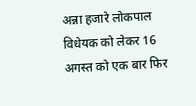अन्ना हजारे लोकपाल विधेयक को लेकर 16 अगस्त को एक बार फिर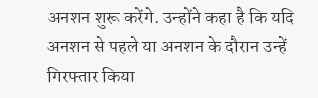अनशन शुरू करेंगे. उन्होंने कहा है कि यदि अनशन से पहले या अनशन के दौरान उन्हें गिरफ्तार किया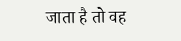जाता है तो वह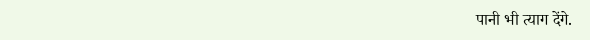पानी भी त्याग देंगे.